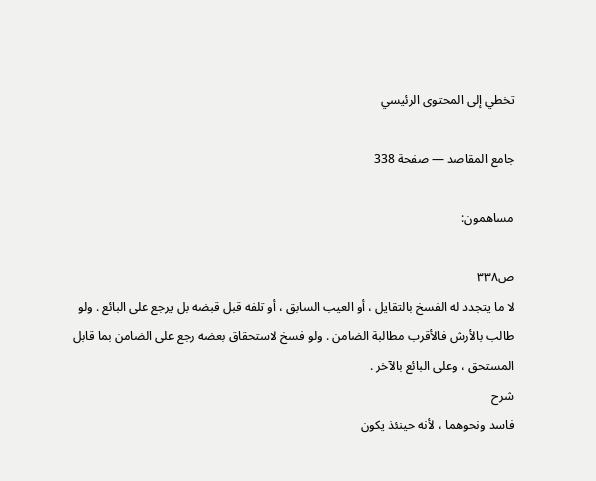تخطي إلى المحتوى الرئيسي

جامع المقاصد — صفحة 338

مساهمون:

ص٣٣٨
لا ما يتجدد له الفسخ بالتقايل ، أو العيب السابق ، أو تلفه قبل قبضه بل يرجع على البائع . ولو طالب بالأرش فالأقرب مطالبة الضامن . ولو فسخ لاستحقاق بعضه رجع على الضامن بما قابل المستحق ، وعلى البائع بالآخر .
شرح
فاسد ونحوهما ، لأنه حينئذ يكون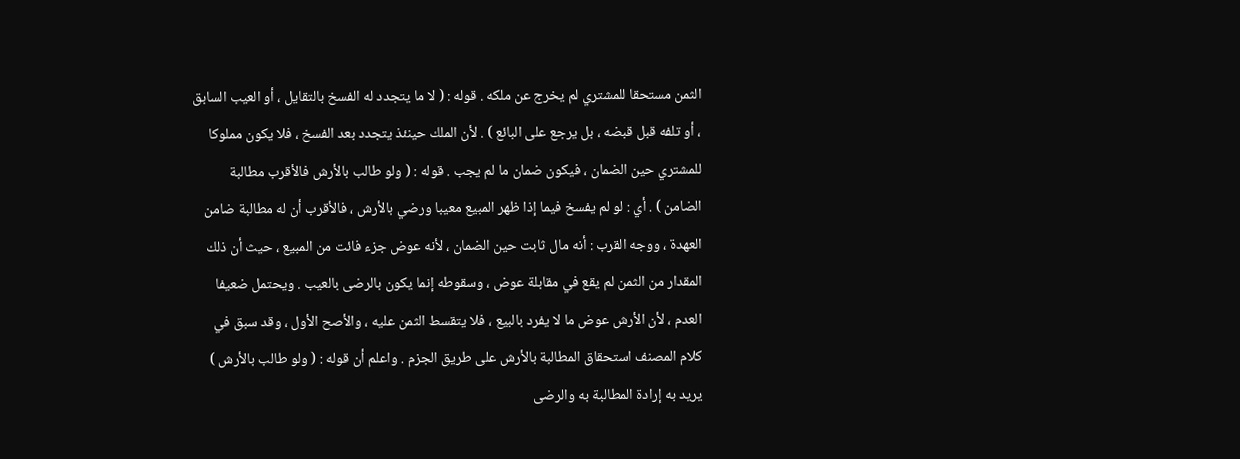الثمن مستحقا للمشتري لم يخرج عن ملكه . قوله : ( لا ما يتجدد له الفسخ بالتقايل ، أو العيب السابق ، أو تلفه قبل قبضه ، بل يرجع على البائع ) . لأن الملك حينئذ يتجدد بعد الفسخ ، فلا يكون مملوكا للمشتري حين الضمان ، فيكون ضمان ما لم يجب . قوله : ( ولو طالب بالأرش فالأقرب مطالبة الضامن ) . أي : لو لم يفسخ فيما إذا ظهر المبيع معيبا ورضي بالأرش ، فالأقرب أن له مطالبة ضامن العهدة ، ووجه القرب : أنه مال ثابت حين الضمان ، لأنه عوض جزء فائت من المبيع ، حيث أن ذلك المقدار من الثمن لم يقع في مقابلة عوض ، وسقوطه إنما يكون بالرضى بالعيب . ويحتمل ضعيفا العدم ، لأن الأرش عوض ما لا يفرد بالبيع ، فلا يتقسط الثمن عليه ، والأصح الأول ، وقد سبق في كلام المصنف استحقاق المطالبة بالأرش على طريق الجزم . واعلم أن قوله : ( ولو طالب بالأرش ) يريد به إرادة المطالبة به والرضى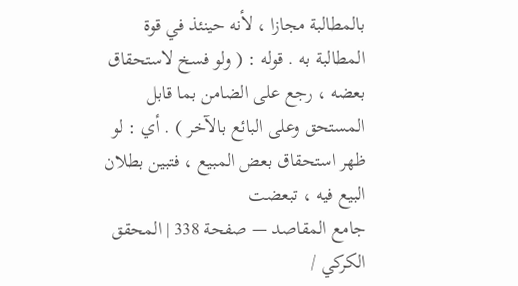بالمطالبة مجازا ، لأنه حينئذ في قوة المطالبة به . قوله : ( ولو فسخ لاستحقاق بعضه ، رجع على الضامن بما قابل المستحق وعلى البائع بالآخر ) . أي : لو ظهر استحقاق بعض المبيع ، فتبين بطلان البيع فيه ، تبعضت
جامع المقاصد — صفحة 338 | المحقق الكركي /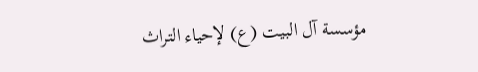مؤسسة آل البيت (ع) لإحياء التراث